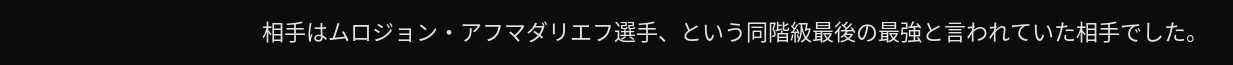相手はムロジョン・アフマダリエフ選手、という同階級最後の最強と言われていた相手でした。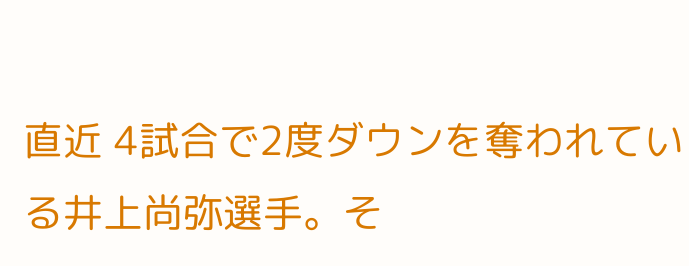直近 4試合で2度ダウンを奪われている井上尚弥選手。そ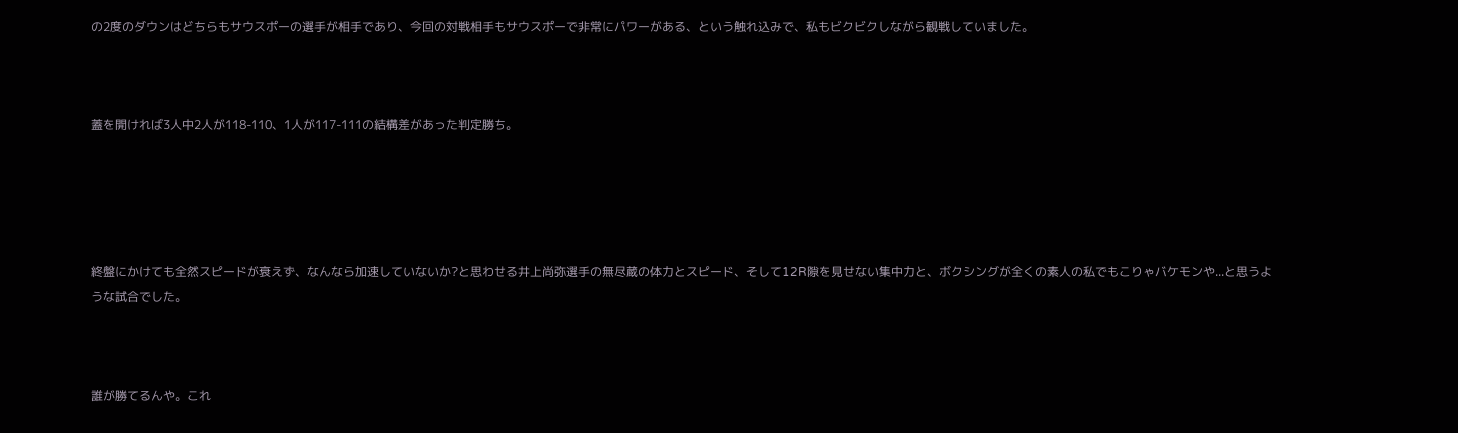の2度のダウンはどちらもサウスポーの選手が相手であり、今回の対戦相手もサウスポーで非常にパワーがある、という触れ込みで、私もビクビクしながら観戦していました。



蓋を開ければ3人中2人が118-110、1人が117-111の結構差があった判定勝ち。





終盤にかけても全然スピードが衰えず、なんなら加速していないか?と思わせる井上尚弥選手の無尽蔵の体力とスピード、そして12R隙を見せない集中力と、ボクシングが全くの素人の私でもこりゃバケモンや...と思うような試合でした。



誰が勝てるんや。これ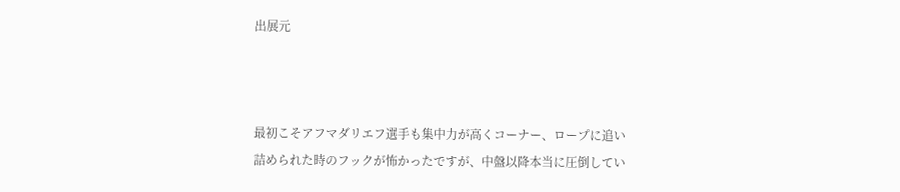出展元



最初こそアフマダリエフ選手も集中力が高くコーナー、ロープに追い詰められた時のフックが怖かったですが、中盤以降本当に圧倒してい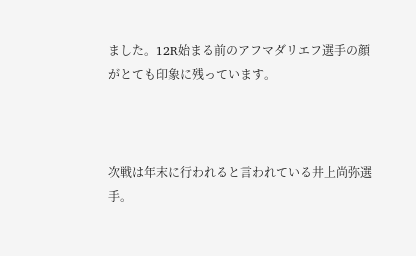ました。12R始まる前のアフマダリエフ選手の顔がとても印象に残っています。



次戦は年末に行われると言われている井上尚弥選手。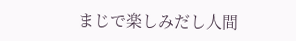まじで楽しみだし人間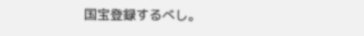国宝登録するべし。